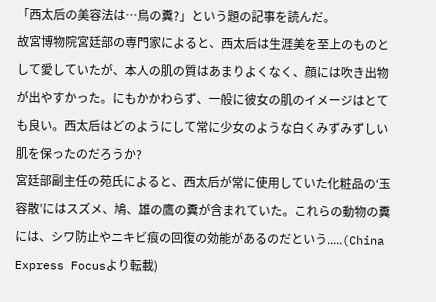「西太后の美容法は…鳥の糞?」という題の記事を読んだ。
故宮博物院宮廷部の専門家によると、西太后は生涯美を至上のものとして愛していたが、本人の肌の質はあまりよくなく、顔には吹き出物が出やすかった。にもかかわらず、一般に彼女の肌のイメージはとても良い。西太后はどのようにして常に少女のような白くみずみずしい肌を保ったのだろうか?
宮廷部副主任の苑氏によると、西太后が常に使用していた化粧品の‘玉容散’にはスズメ、鳩、雄の鷹の糞が含まれていた。これらの動物の糞には、シワ防止やニキビ痕の回復の効能があるのだという.....(China Express Focusより転載)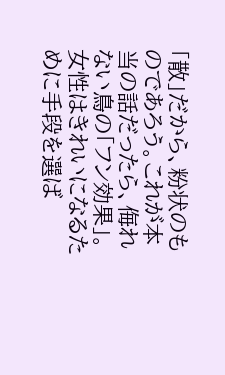「散」だから、粉状のものであろう。これが本当の話だったら、侮れない鳥の「フン効果」。
女性はきれいになるために手段を選ば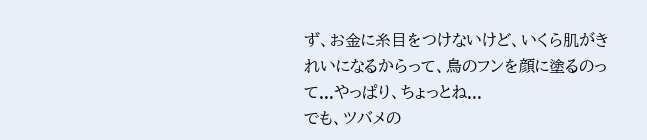ず、お金に糸目をつけないけど、いくら肌がきれいになるからって、鳥のフンを顔に塗るのって...やっぱり、ちょっとね...
でも、ツバメの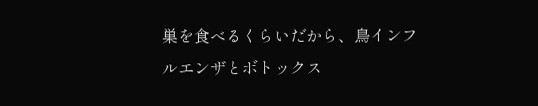巣を食べるくらいだから、鳥インフルエンザとボトックス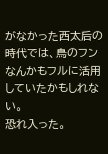がなかった西太后の時代では、鳥のフンなんかもフルに活用していたかもしれない。
恐れ入った。